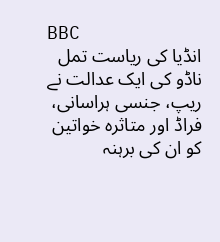BBC
انڈیا کی ریاست تمل ناڈو کی ایک عدالت نے ریپ، جنسی ہراسانی، فراڈ اور متاثرہ خواتین کو ان کی برہنہ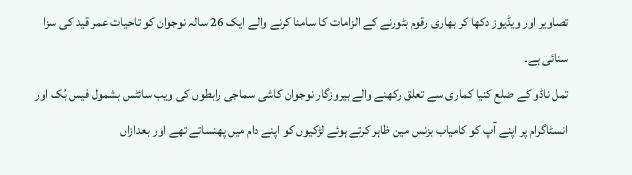تصاویر اور ویڈیوز دکھا کر بھاری رقوم بٹورنے کے الزامات کا سامنا کرنے والے ایک 26 سالہ نوجوان کو تاحیات عمر قید کی سزا سنائی ہے۔
تمل ناڈو کے ضلع کنیا کماری سے تعلق رکھنے والے بیروزگار نوجوان کاشی سماجی رابطوں کی ویب سائٹس بشمول فیس بُک اور انسٹاگرام پر اپنے آپ کو کامیاب بزنس مین ظاہر کرتے ہوئے لڑکیوں کو اپنے دام میں پھنساتے تھے اور بعدازاں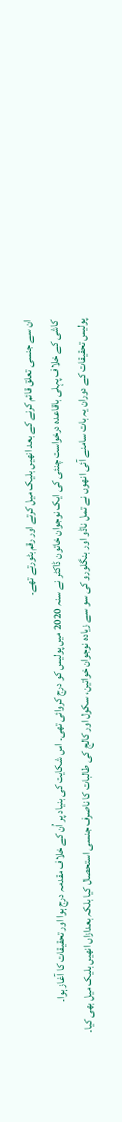ان سے جنسی تعلق قائم کرنے کے بعد انھیں بلیک میل کرتے اور رقم بٹورتے تھے۔
کاشی کے خلاف پہلی باقاعدہ درخواست چنئی کی ایک نوجوان خاتون ڈاکٹر نے سنہ 2020 میں پولیس کو درج کروائی تھی۔ اس شکایت کی بنیاد پر اُن کے خلاف مقدمہ درج ہوا اور تحقیقات کا آغاز ہوا۔
پولیس تحقیقات کے دوران یہ بات سامنے آئی انھوں نے تمل ناڈو اور بنگلورو کی سو سے زیادہ نوجوان خواتین، سکول اور کالج کی طالبات کا ناصرف جنسی استحصال کیا بلکہ بعدازاں انھیں بلیک میل بھی کیا۔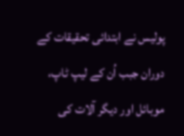پولیس نے ابتدائی تحقیقات کے دوران جبب اُن کے لیپ ٹاپ، موبائل اور دیگر آلات کی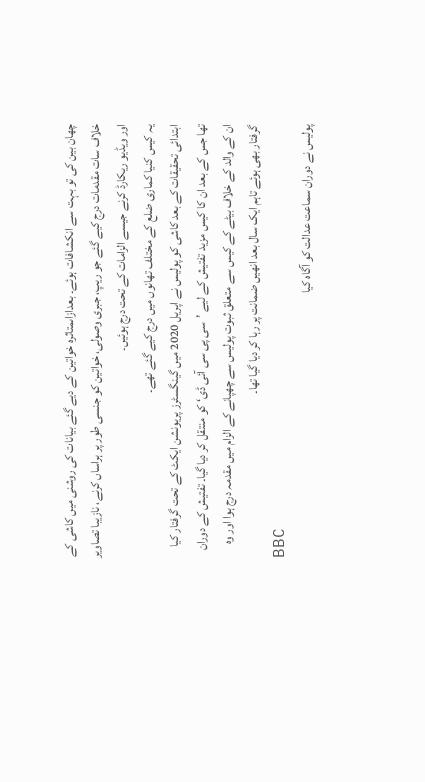چھان بین کی تو بہت سے انکشافات ہوئے۔ بعدازاںمتاثرہ خواتین کے دیے گئے بیانات کی روشنی میں کاشی کے خلاف سات مقدمات درج کیے گئے جو ریپ، جبری وصولی، خواتین کو جنسی طور پر ہراساں کرنے، نازیبا تصاویر اور ویڈیو ریکارڈ کرنے جیسے الزامات کے تحت درج ہوئیں۔
یہ کیس کنیا کماری ضلع کے مختلف تھانوں میں درج کیے گئے تھے۔
ابتدائی تحقیقات کے بعد کاشی کو پولیس نے اپریل 2020 میں گینگسٹرز پریونشن ایکٹ کے تحت گرفتار کیا تھا جس کے بعد ان کا کیس مزید تفتیش کے لیے ’سی پی سی آئی ڈی‘ کو منتقل کر دیا گیا۔ تفتیش کے دوران ان کے والد کے خلاف بیٹے کے کیس سے متعلق ثبوت پولیس سے چھپانے کے الزام میں مقدمہ درج ہوا اور وہ گرفتار بھی ہوئے تاہم ایک سال بعد انھیں ضمانت پر رہا کر دیا گیا تھا۔
BBC
پولیس نے دوران سماعت عدالت کو آگاہ کیا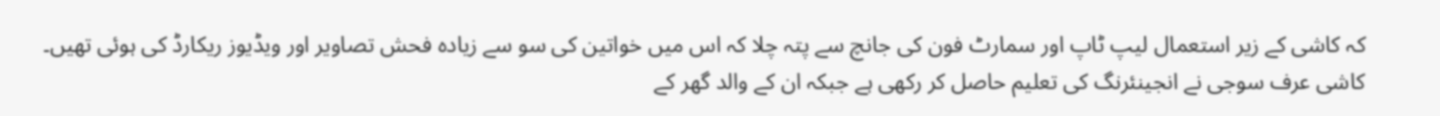کہ کاشی کے زیر استعمال لیپ ٹاپ اور سمارٹ فون کی جانچ سے پتہ چلا کہ اس میں خواتین کی سو سے زیادہ فحش تصاویر اور ویڈیوز ریکارڈ کی ہوئی تھیں۔
کاشی عرف سوجی نے انجینئرنگ کی تعلیم حاصل کر رکھی ہے جبکہ ان کے والد گھر کے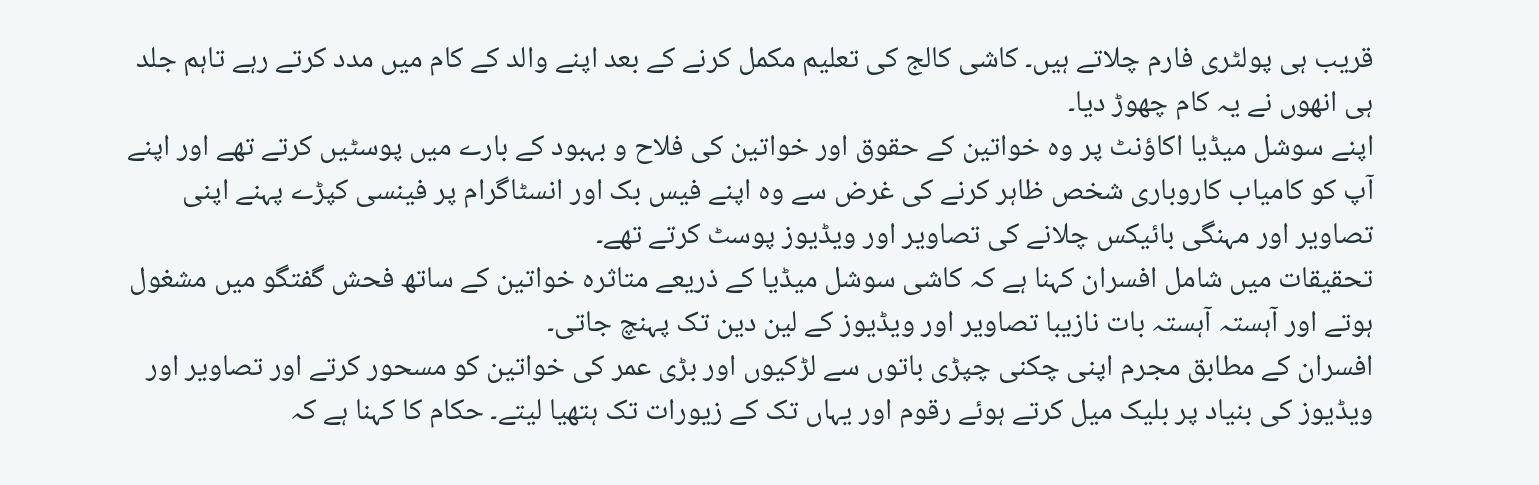قریب ہی پولٹری فارم چلاتے ہیں۔ کاشی کالج کی تعلیم مکمل کرنے کے بعد اپنے والد کے کام میں مدد کرتے رہے تاہم جلد ہی انھوں نے یہ کام چھوڑ دیا۔
اپنے سوشل میڈیا اکاؤنٹ پر وہ خواتین کے حقوق اور خواتین کی فلاح و بہبود کے بارے میں پوسٹیں کرتے تھے اور اپنے آپ کو کامیاب کاروباری شخص ظاہر کرنے کی غرض سے وہ اپنے فیس بک اور انسٹاگرام پر فینسی کپڑے پہنے اپنی تصاویر اور مہنگی بائیکس چلانے کی تصاویر اور ویڈیوز پوسٹ کرتے تھے۔
تحقیقات میں شامل افسران کہنا ہے کہ کاشی سوشل میڈیا کے ذریعے متاثرہ خواتین کے ساتھ فحش گفتگو میں مشغول ہوتے اور آہستہ آہستہ بات نازیبا تصاویر اور ویڈیوز کے لین دین تک پہنچ جاتی۔
افسران کے مطابق مجرم اپنی چکنی چپڑی باتوں سے لڑکیوں اور بڑی عمر کی خواتین کو مسحور کرتے اور تصاویر اور ویڈیوز کی بنیاد پر بلیک میل کرتے ہوئے رقوم اور یہاں تک کے زیورات تک ہتھیا لیتے۔ حکام کا کہنا ہے کہ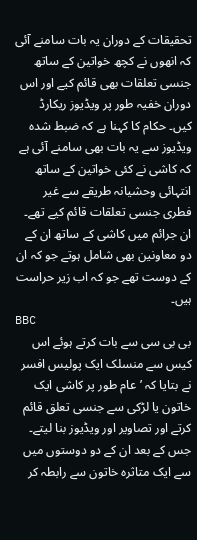تحقیقات کے دوران یہ بات سامنے آئی کہ انھوں نے کچھ خواتین کے ساتھ جنسی تعلقات بھی قائم کیے اور اس دوران خفیہ طور پر ویڈیوز ریکارڈ کیں۔ حکام کا کہنا ہے کہ ضبط شدہ ویڈیوز سے یہ بات بھی سامنے آئی ہے کہ کاشی نے کئی خواتین کے ساتھ انتہائی وحشیانہ طریقے سے غیر فطری جنسی تعلقات قائم کیے تھے۔
ان جرائم میں کاشی کے ساتھ ان کے دو معاونین بھی شامل ہوتے جو کہ ان کے دوست تھے جو کہ اب زیر حراست ہیں۔
BBC
بی بی سی سے بات کرتے ہوئے اس کیس سے منسلک ایک پولیس افسر نے بتایا کہ ’عام طور پر کاشی ایک خاتون یا لڑکی سے جنسی تعلق قائم کرتے اور تصاویر اور ویڈیوز بنا لیتے۔ جس کے بعد ان کے دو دوستوں میں سے ایک متاثرہ خاتون سے رابطہ کر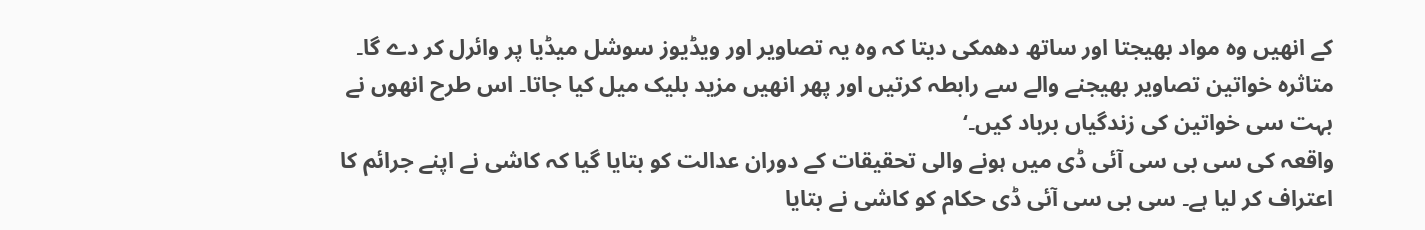کے انھیں وہ مواد بھیجتا اور ساتھ دھمکی دیتا کہ وہ یہ تصاویر اور ویڈیوز سوشل میڈیا پر وائرل کر دے گا۔ متاثرہ خواتین تصاویر بھیجنے والے سے رابطہ کرتیں اور پھر انھیں مزید بلیک میل کیا جاتا۔ اس طرح انھوں نے بہت سی خواتین کی زندگیاں برباد کیں۔‘
واقعہ کی سی بی سی آئی ڈی میں ہونے والی تحقیقات کے دوران عدالت کو بتایا گیا کہ کاشی نے اپنے جرائم کا اعتراف کر لیا ہے۔ سی بی سی آئی ڈی حکام کو کاشی نے بتایا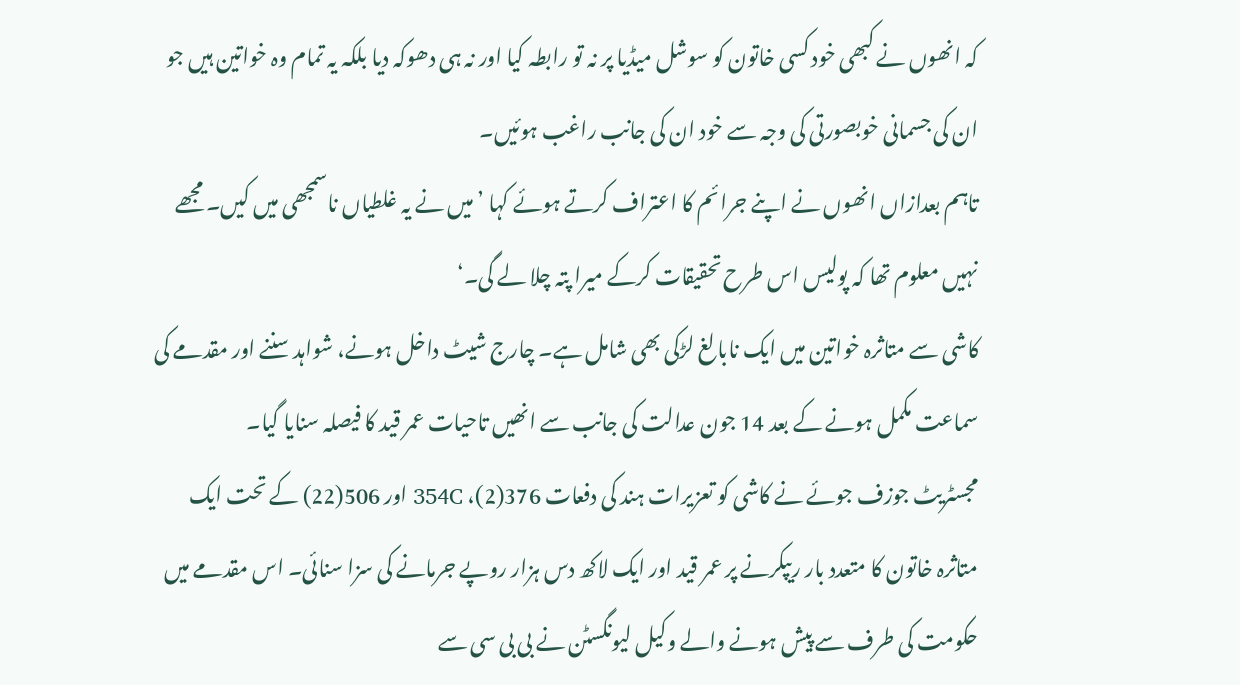کہ انھوں نے کبھی خود کسی خاتون کو سوشل میڈیا پر نہ تو رابطہ کیا اور نہ ہی دھوکہ دیا بلکہ یہ تمام وہ خواتین ہیں جو ان کی جسمانی خوبصورتی کی وجہ سے خود ان کی جانب راغب ہوئیں۔
تاہم بعدازاں انھوں نے اپنے جرائم کا اعتراف کرتے ہوئے کہا ’میں نے یہ غلطیاں ناسمجھی میں کیں۔ مجھے نہیں معلوم تھا کہ پولیس اس طرح تحقیقات کرکے میرا پتہ چلا لے گی۔‘
کاشی سے متاثرہ خواتین میں ایک نابالغ لڑکی بھی شامل ہے۔ چارج شیٹ داخل ہونے، شواہد سننے اور مقدمے کی سماعت مکمل ہونے کے بعد 14 جون عدالت کی جانب سے انھیں تاحیات عمر قید کا فیصلہ سنایا گیا۔
مجسٹریٹ جوزف جوئے نے کاشی کو تعزیرات ہند کی دفعات 376(2)، 354C اور 506(22) کے تحت ایک متاثرہ خاتون کا متعدد بار ریپکرنے پر عمر قید اور ایک لاکھ دس ہزار روپے جرمانے کی سزا سنائی۔ اس مقدمے میں حکومت کی طرف سے پیش ہونے والے وکیل لیونگسٹن نے بی بی سی سے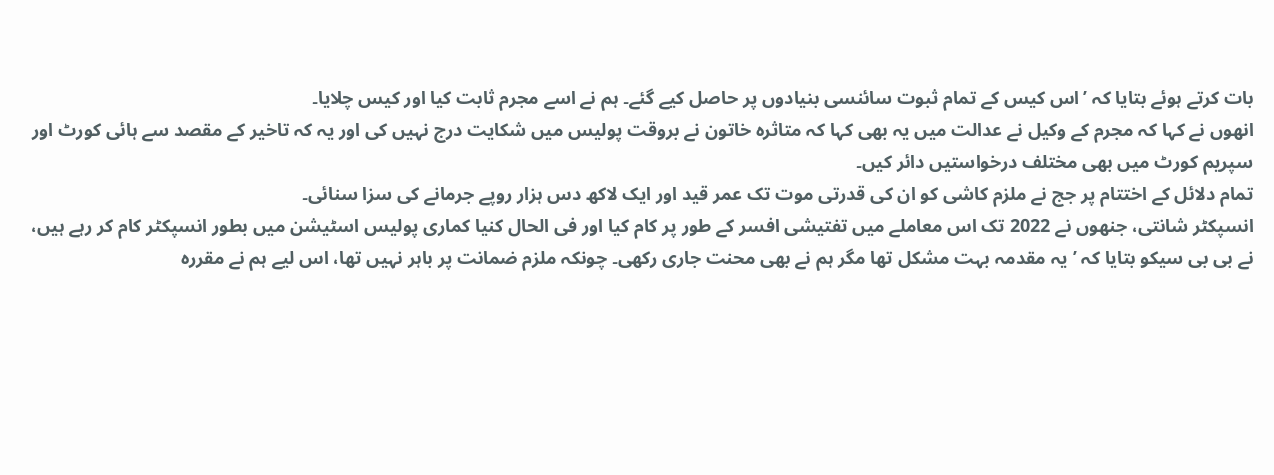بات کرتے ہوئے بتایا کہ ’اس کیس کے تمام ثبوت سائنسی بنیادوں پر حاصل کیے گئے۔ ہم نے اسے مجرم ثابت کیا اور کیس چلایا۔
انھوں نے کہا کہ مجرم کے وکیل نے عدالت میں یہ بھی کہا کہ متاثرہ خاتون نے بروقت پولیس میں شکایت درج نہیں کی اور یہ کہ تاخیر کے مقصد سے ہائی کورٹ اور سپریم کورٹ میں بھی مختلف درخواستیں دائر کیں۔
تمام دلائل کے اختتام پر جج نے ملزم کاشی کو ان کی قدرتی موت تک عمر قید اور ایک لاکھ دس ہزار روپے جرمانے کی سزا سنائی۔
انسپکٹر شانتی، جنھوں نے 2022 تک اس معاملے میں تفتیشی افسر کے طور پر کام کیا اور فی الحال کنیا کماری پولیس اسٹیشن میں بطور انسپکٹر کام کر رہے ہیں، نے بی بی سیکو بتایا کہ ’یہ مقدمہ بہت مشکل تھا مگر ہم نے بھی محنت جاری رکھی۔ چونکہ ملزم ضمانت پر باہر نہیں تھا، اس لیے ہم نے مقررہ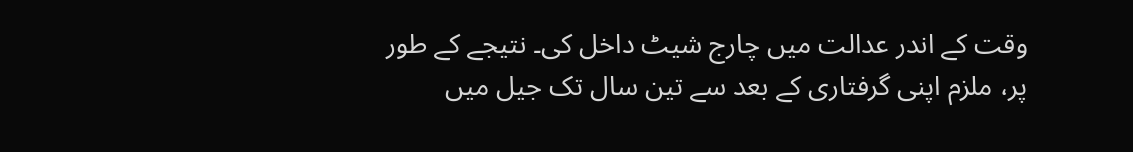وقت کے اندر عدالت میں چارج شیٹ داخل کی۔ نتیجے کے طور پر، ملزم اپنی گرفتاری کے بعد سے تین سال تک جیل میں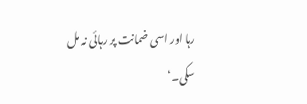رہا اور اسی ضمانت پر رہائی نہ مل سکی۔‘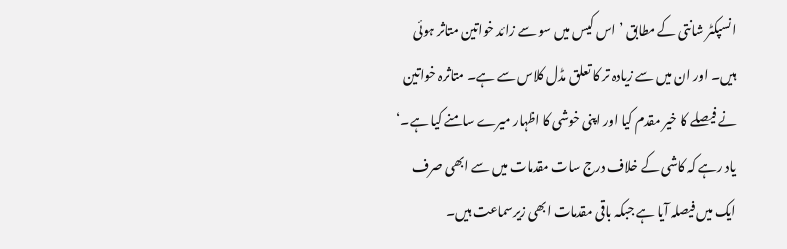انسپکٹر شانتی کے مطابق ’اس کیس میں سو سے زائد خواتین متاثر ہوئی ہیں۔ اور ان میں سے زیادہ تر کا تعلق مڈل کلاس سے ہے۔ متاثرہ خواتین نے فیصلے کا خیر مقدم کیا اور اپنی خوشی کا اظہار میرے سامنے کیا ہے۔‘
یاد رہے کہ کاشی کے خلاف درج سات مقدمات میں سے ابھی صرف ایک میں فیصلہ آیا ہے جبکہ باقی مقدمات ابھی زیرسماعت ہیں۔